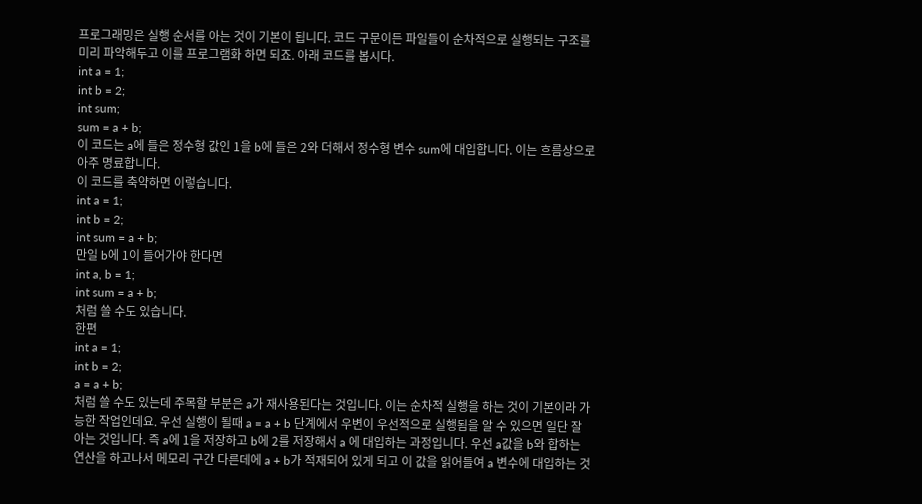프로그래밍은 실행 순서를 아는 것이 기본이 됩니다. 코드 구문이든 파일들이 순차적으로 실행되는 구조를 미리 파악해두고 이를 프로그램화 하면 되죠. 아래 코드를 봅시다.
int a = 1;
int b = 2;
int sum;
sum = a + b;
이 코드는 a에 들은 정수형 값인 1을 b에 들은 2와 더해서 정수형 변수 sum에 대입합니다. 이는 흐름상으로 아주 명료합니다.
이 코드를 축약하면 이렇습니다.
int a = 1;
int b = 2;
int sum = a + b;
만일 b에 1이 들어가야 한다면
int a, b = 1;
int sum = a + b;
처럼 쓸 수도 있습니다.
한편
int a = 1;
int b = 2;
a = a + b;
처럼 쓸 수도 있는데 주목할 부분은 a가 재사용된다는 것입니다. 이는 순차적 실행을 하는 것이 기본이라 가능한 작업인데요. 우선 실행이 될때 a = a + b 단계에서 우변이 우선적으로 실행됨을 알 수 있으면 일단 잘 아는 것입니다. 즉 a에 1을 저장하고 b에 2를 저장해서 a 에 대입하는 과정입니다. 우선 a값을 b와 합하는 연산을 하고나서 메모리 구간 다른데에 a + b가 적재되어 있게 되고 이 값을 읽어들여 a 변수에 대입하는 것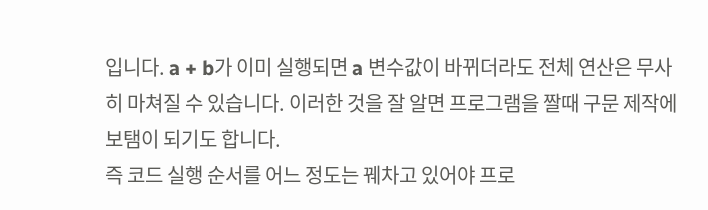입니다. a + b가 이미 실행되면 a 변수값이 바뀌더라도 전체 연산은 무사히 마쳐질 수 있습니다. 이러한 것을 잘 알면 프로그램을 짤때 구문 제작에 보탬이 되기도 합니다.
즉 코드 실행 순서를 어느 정도는 꿰차고 있어야 프로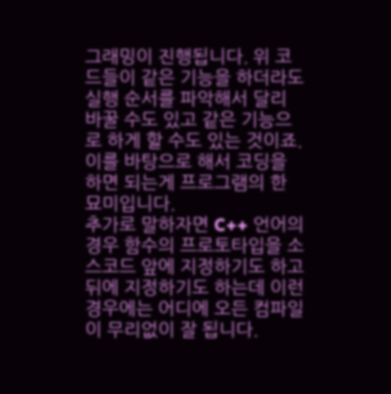그래밍이 진행됩니다. 위 코드들이 같은 기능을 하더라도 실행 순서를 파악해서 달리 바꿀 수도 있고 같은 기능으로 하게 할 수도 있는 것이죠. 이를 바탕으로 해서 코딩을 하면 되는게 프로그램의 한 묘미입니다.
추가로 말하자면 C++ 언어의 경우 함수의 프로토타입을 소스코드 앞에 지정하기도 하고 뒤에 지정하기도 하는데 이런 경우에는 어디에 오든 컴파일이 무리없이 잘 됩니다.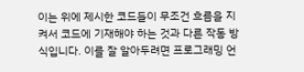이는 위에 제시한 코드들이 무조건 흐름을 지켜서 코드에 기재해야 하는 것과 다른 작동 방식입니다. 이를 잘 알아두려면 프로그래밍 언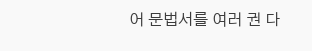어 문법서를 여러 권 다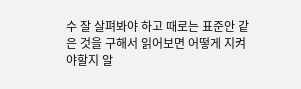수 잘 살펴봐야 하고 때로는 표준안 같은 것을 구해서 읽어보면 어떻게 지켜야할지 알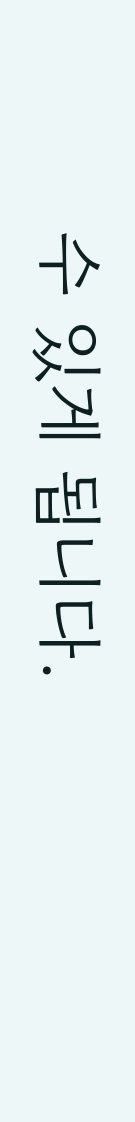수 있게 됩니다.